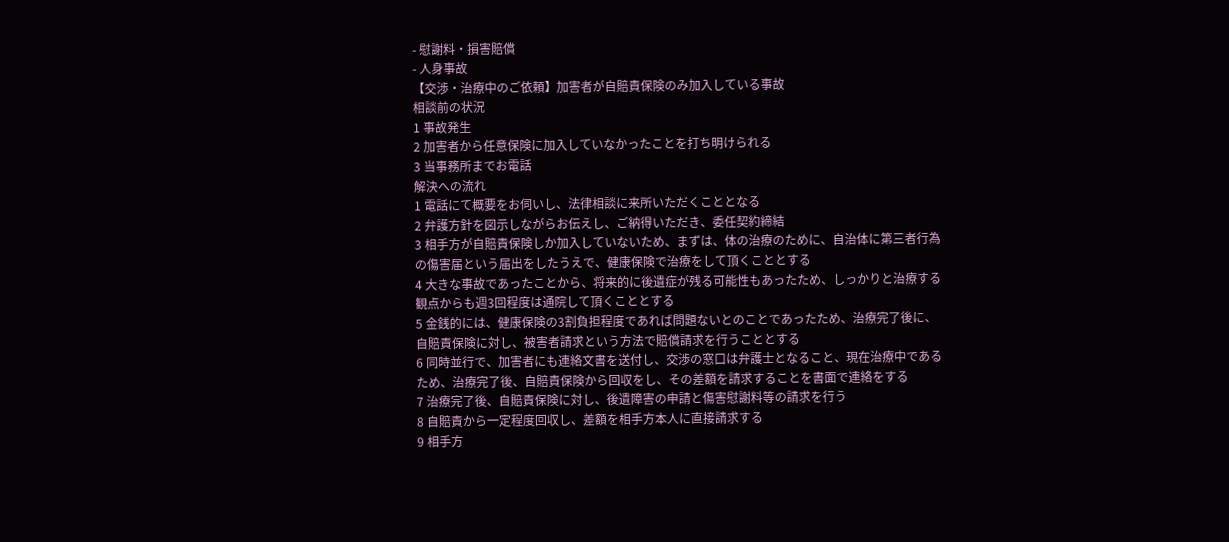- 慰謝料・損害賠償
- 人身事故
【交渉・治療中のご依頼】加害者が自賠責保険のみ加入している事故
相談前の状況
1 事故発生
2 加害者から任意保険に加入していなかったことを打ち明けられる
3 当事務所までお電話
解決への流れ
1 電話にて概要をお伺いし、法律相談に来所いただくこととなる
2 弁護方針を図示しながらお伝えし、ご納得いただき、委任契約締結
3 相手方が自賠責保険しか加入していないため、まずは、体の治療のために、自治体に第三者行為の傷害届という届出をしたうえで、健康保険で治療をして頂くこととする
4 大きな事故であったことから、将来的に後遺症が残る可能性もあったため、しっかりと治療する観点からも週3回程度は通院して頂くこととする
5 金銭的には、健康保険の3割負担程度であれば問題ないとのことであったため、治療完了後に、自賠責保険に対し、被害者請求という方法で賠償請求を行うこととする
6 同時並行で、加害者にも連絡文書を送付し、交渉の窓口は弁護士となること、現在治療中であるため、治療完了後、自賠責保険から回収をし、その差額を請求することを書面で連絡をする
7 治療完了後、自賠責保険に対し、後遺障害の申請と傷害慰謝料等の請求を行う
8 自賠責から一定程度回収し、差額を相手方本人に直接請求する
9 相手方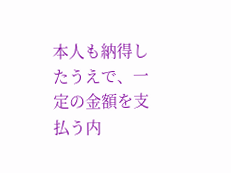本人も納得したうえで、一定の金額を支払う内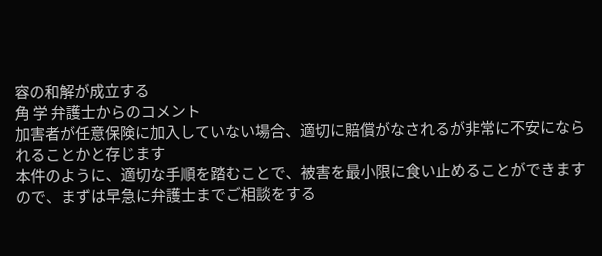容の和解が成立する
角 学 弁護士からのコメント
加害者が任意保険に加入していない場合、適切に賠償がなされるが非常に不安になられることかと存じます
本件のように、適切な手順を踏むことで、被害を最小限に食い止めることができますので、まずは早急に弁護士までご相談をする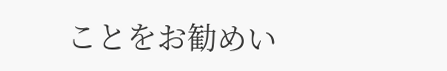ことをお勧めい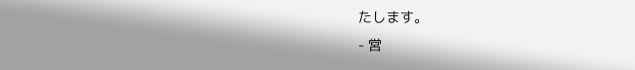たします。
- 営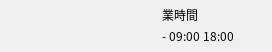業時間
- 09:00 18:00